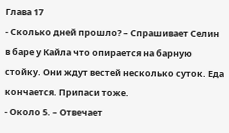Глава 17
- Сколько дней прошло? – Спрашивает Селин в баре у Кайла что опирается на барную стойку. Они ждут вестей несколько суток. Еда кончается. Припаси тоже.
- Около 5. – Отвечает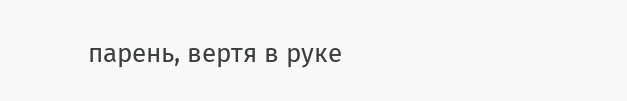парень, вертя в руке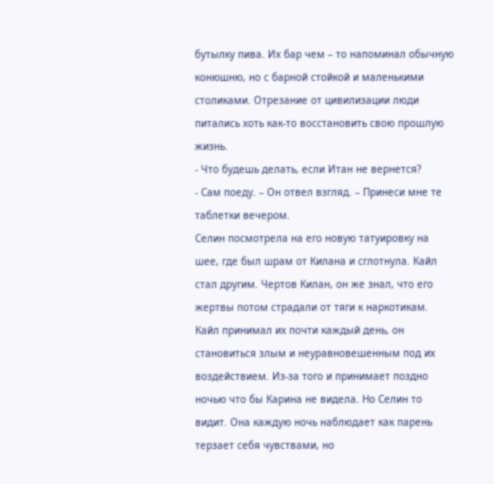бутылку пива. Их бар чем – то напоминал обычную конюшню, но с барной стойкой и маленькими столиками. Отрезание от цивилизации люди питались хоть как-то восстановить свою прошлую жизнь.
- Что будешь делать, если Итан не вернется?
- Сам поеду. – Он отвел взгляд. – Принеси мне те таблетки вечером.
Селин посмотрела на его новую татуировку на шее, где был шрам от Килана и сглотнула. Кайл стал другим. Чертов Килан, он же знал, что его жертвы потом страдали от тяги к наркотикам. Кайл принимал их почти каждый день, он становиться злым и неуравновешенным под их воздействием. Из-за того и принимает поздно ночью что бы Карина не видела. Но Селин то видит. Она каждую ночь наблюдает как парень терзает себя чувствами, но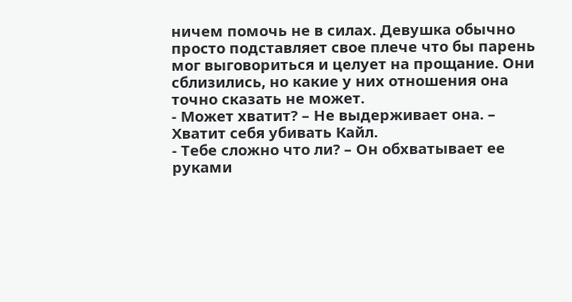ничем помочь не в силах. Девушка обычно просто подставляет свое плече что бы парень мог выговориться и целует на прощание. Они сблизились, но какие у них отношения она точно сказать не может.
- Может хватит? – Не выдерживает она. – Хватит себя убивать Кайл.
- Тебе сложно что ли? – Он обхватывает ее руками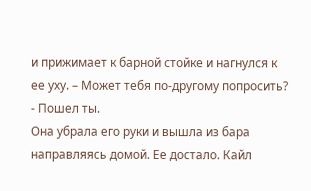и прижимает к барной стойке и нагнулся к ее уху. – Может тебя по-другому попросить?
- Пошел ты.
Она убрала его руки и вышла из бара направляясь домой. Ее достало. Кайл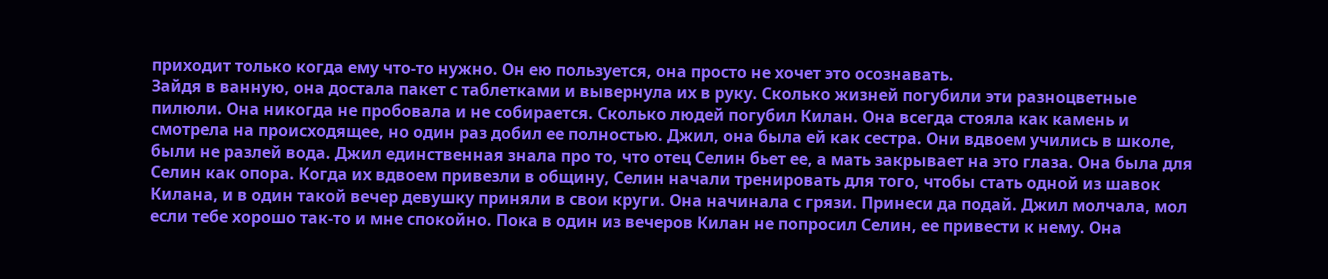приходит только когда ему что-то нужно. Он ею пользуется, она просто не хочет это осознавать.
Зайдя в ванную, она достала пакет с таблетками и вывернула их в руку. Сколько жизней погубили эти разноцветные пилюли. Она никогда не пробовала и не собирается. Сколько людей погубил Килан. Она всегда стояла как камень и смотрела на происходящее, но один раз добил ее полностью. Джил, она была ей как сестра. Они вдвоем учились в школе, были не разлей вода. Джил единственная знала про то, что отец Селин бьет ее, а мать закрывает на это глаза. Она была для Селин как опора. Когда их вдвоем привезли в общину, Селин начали тренировать для того, чтобы стать одной из шавок Килана, и в один такой вечер девушку приняли в свои круги. Она начинала с грязи. Принеси да подай. Джил молчала, мол если тебе хорошо так-то и мне спокойно. Пока в один из вечеров Килан не попросил Селин, ее привести к нему. Она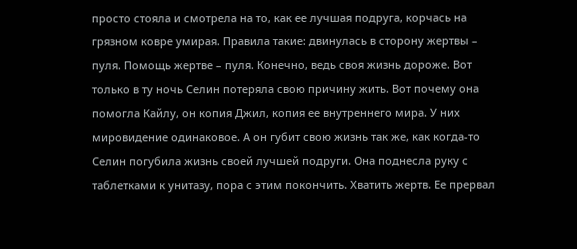просто стояла и смотрела на то, как ее лучшая подруга, корчась на грязном ковре умирая. Правила такие: двинулась в сторону жертвы – пуля. Помощь жертве – пуля. Конечно, ведь своя жизнь дороже. Вот только в ту ночь Селин потеряла свою причину жить. Вот почему она помогла Кайлу, он копия Джил, копия ее внутреннего мира. У них мировидение одинаковое. А он губит свою жизнь так же, как когда-то Селин погубила жизнь своей лучшей подруги. Она поднесла руку с таблетками к унитазу, пора с этим покончить. Хватить жертв. Ее прервал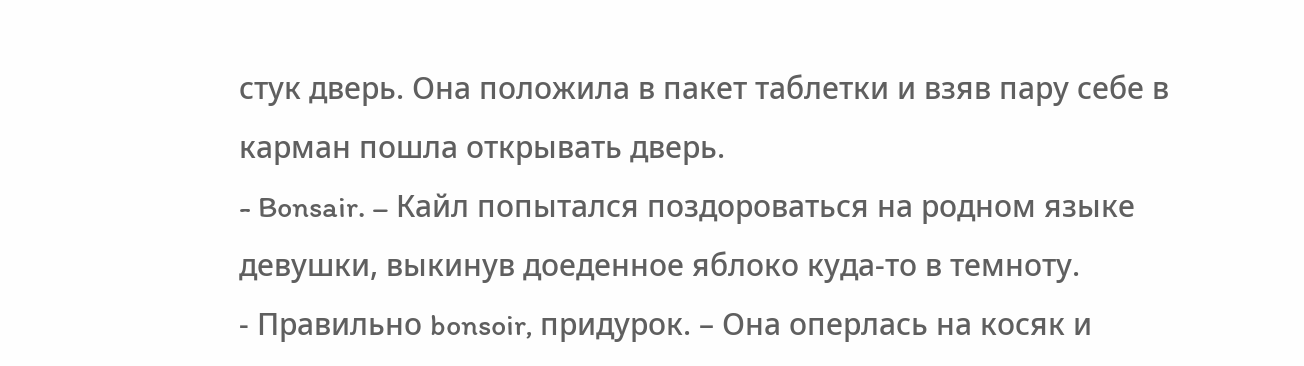стук дверь. Она положила в пакет таблетки и взяв пару себе в карман пошла открывать дверь.
- Bonsair. – Кайл попытался поздороваться на родном языке девушки, выкинув доеденное яблоко куда-то в темноту.
- Правильно bonsoir, придурок. – Она оперлась на косяк и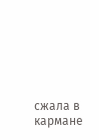сжала в кармане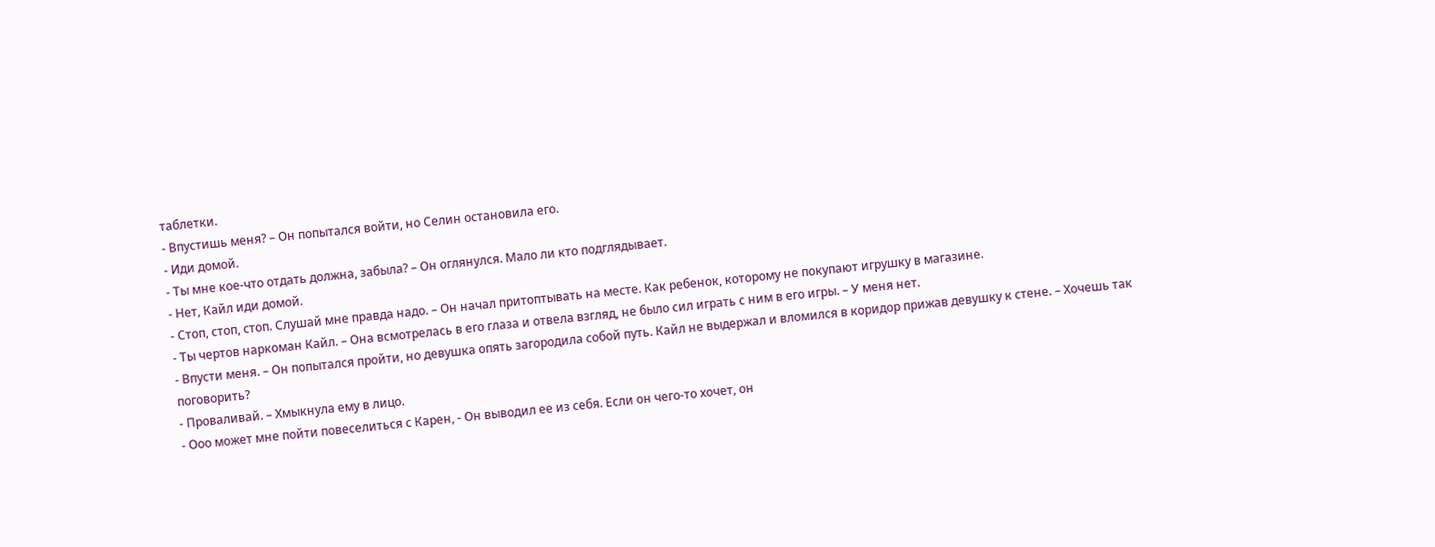таблетки.
- Впустишь меня? – Он попытался войти, но Селин остановила его.
- Иди домой.
- Ты мне кое-что отдать должна, забыла? – Он оглянулся. Мало ли кто подглядывает.
- Нет, Кайл иди домой.
- Стоп, стоп, стоп. Слушай мне правда надо. – Он начал притоптывать на месте. Как ребенок, которому не покупают игрушку в магазине.
- Ты чертов наркоман Кайл. – Она всмотрелась в его глаза и отвела взгляд, не было сил играть с ним в его игры. – У меня нет.
- Впусти меня. – Он попытался пройти, но девушка опять загородила собой путь. Кайл не выдержал и вломился в коридор прижав девушку к стене. – Хочешь так поговорить?
- Проваливай. – Хмыкнула ему в лицо.
- Ооо может мне пойти повеселиться с Карен, - Он выводил ее из себя. Если он чего-то хочет, он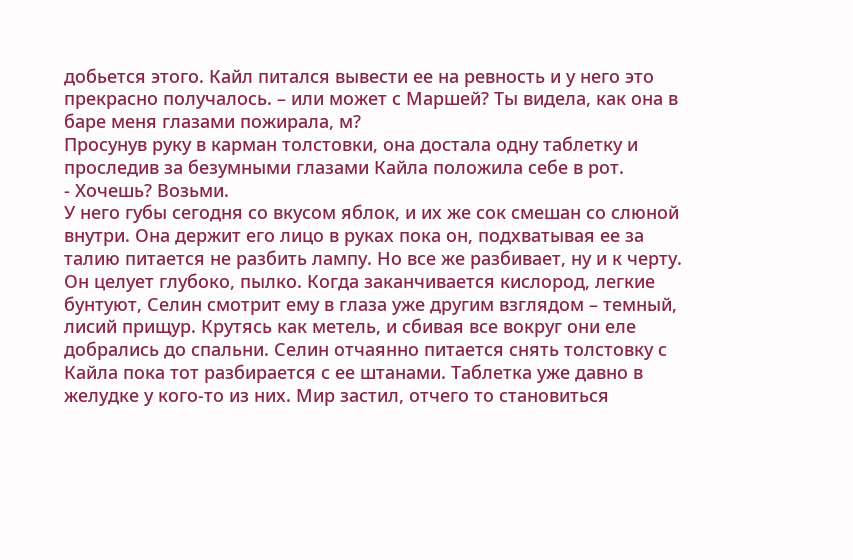добьется этого. Кайл питался вывести ее на ревность и у него это прекрасно получалось. – или может с Маршей? Ты видела, как она в баре меня глазами пожирала, м?
Просунув руку в карман толстовки, она достала одну таблетку и проследив за безумными глазами Кайла положила себе в рот.
- Хочешь? Возьми.
У него губы сегодня со вкусом яблок, и их же сок смешан со слюной внутри. Она держит его лицо в руках пока он, подхватывая ее за талию питается не разбить лампу. Но все же разбивает, ну и к черту. Он целует глубоко, пылко. Когда заканчивается кислород, легкие бунтуют, Селин смотрит ему в глаза уже другим взглядом – темный, лисий прищур. Крутясь как метель, и сбивая все вокруг они еле добрались до спальни. Селин отчаянно питается снять толстовку с Кайла пока тот разбирается с ее штанами. Таблетка уже давно в желудке у кого-то из них. Мир застил, отчего то становиться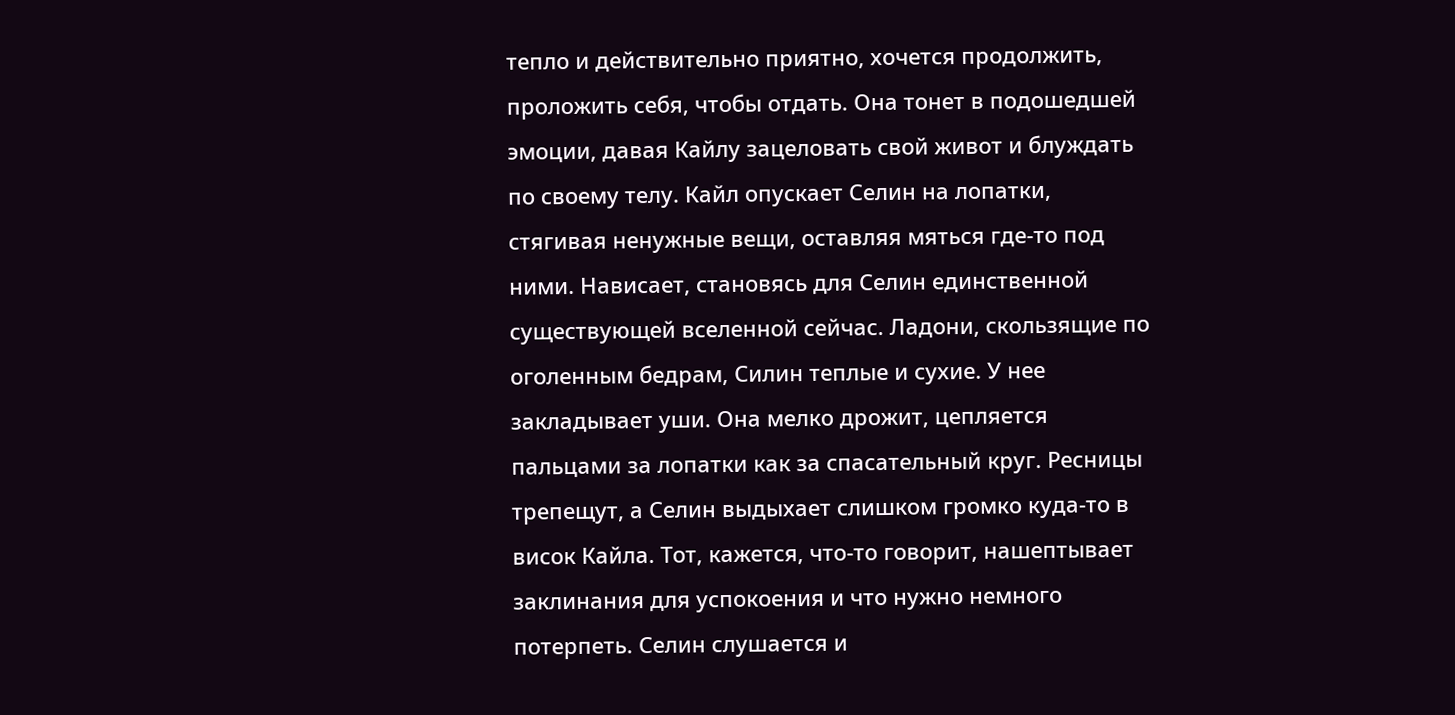тепло и действительно приятно, хочется продолжить, проложить себя, чтобы отдать. Она тонет в подошедшей эмоции, давая Кайлу зацеловать свой живот и блуждать по своему телу. Кайл опускает Селин на лопатки, стягивая ненужные вещи, оставляя мяться где-то под ними. Нависает, становясь для Селин единственной существующей вселенной сейчас. Ладони, скользящие по оголенным бедрам, Силин теплые и сухие. У нее закладывает уши. Она мелко дрожит, цепляется пальцами за лопатки как за спасательный круг. Ресницы трепещут, а Селин выдыхает слишком громко куда-то в висок Кайла. Тот, кажется, что-то говорит, нашептывает заклинания для успокоения и что нужно немного потерпеть. Селин слушается и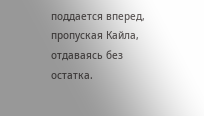поддается вперед, пропуская Кайла, отдаваясь без остатка.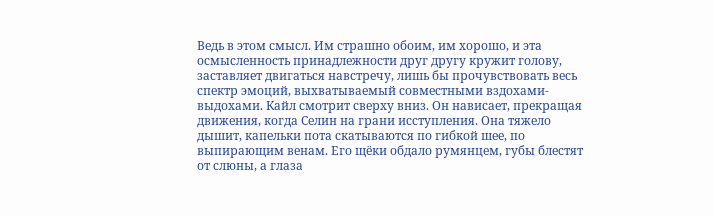Ведь в этом смысл. Им страшно обоим, им хорошо, и эта осмысленность принадлежности друг другу кружит голову, заставляет двигаться навстречу, лишь бы прочувствовать весь спектр эмоций, выхватываемый совместными вздохами-выдохами. Кайл смотрит сверху вниз. Он нависает, прекращая движения, когда Селин на грани исступления. Она тяжело дышит, капельки пота скатываются по гибкой шее, по выпирающим венам. Его щёки обдало румянцем, губы блестят от слюны, а глаза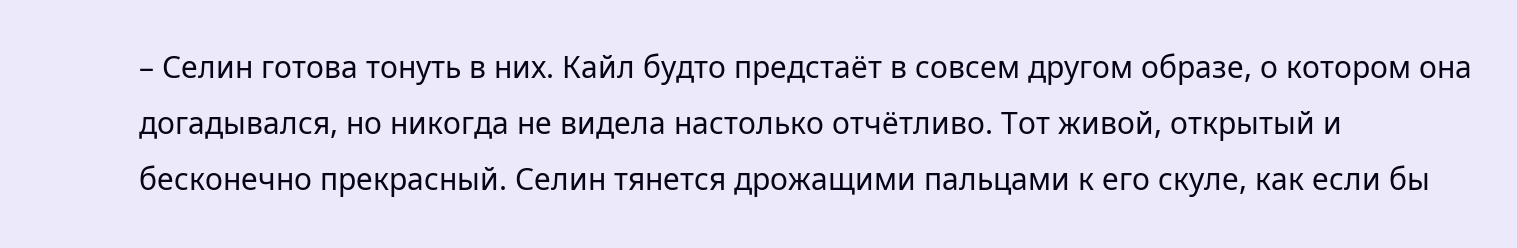– Селин готова тонуть в них. Кайл будто предстаёт в совсем другом образе, о котором она догадывался, но никогда не видела настолько отчётливо. Тот живой, открытый и бесконечно прекрасный. Селин тянется дрожащими пальцами к его скуле, как если бы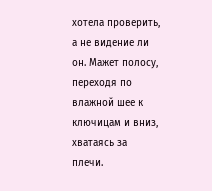хотела проверить, а не видение ли он. Мажет полосу, переходя по влажной шее к ключицам и вниз, хватаясь за плечи.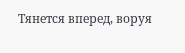Тянется вперед, воруя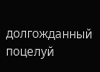долгожданный поцелуй